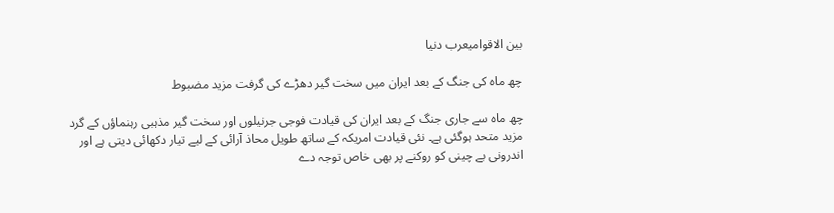بین الاقوامیعرب دنیا

چھ ماہ کی جنگ کے بعد ایران میں سخت گیر دھڑے کی گرفت مزید مضبوط

چھ ماہ سے جاری جنگ کے بعد ایران کی قیادت فوجی جرنیلوں اور سخت گیر مذہبی رہنماؤں کے گرد مزید متحد ہوگئی ہے۔ نئی قیادت امریکہ کے ساتھ طویل محاذ آرائی کے لیے تیار دکھائی دیتی ہے اور اندرونی بے چینی کو روکنے پر بھی خاص توجہ دے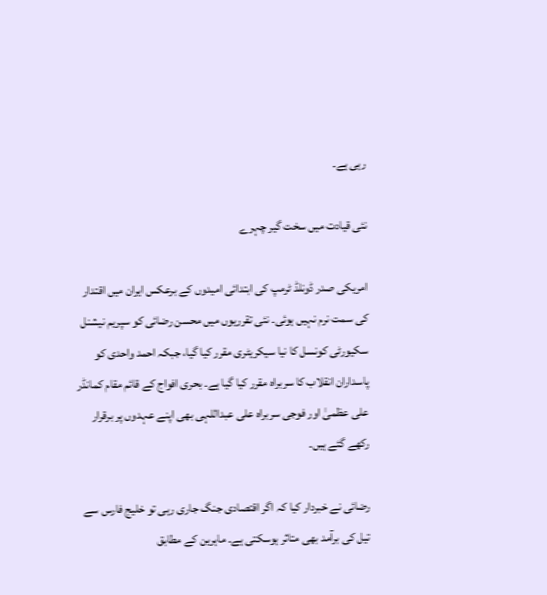رہی ہے۔

نئی قیادت میں سخت گیر چہرے

امریکی صدر ڈونلڈ ٹرمپ کی ابتدائی امیدوں کے برعکس ایران میں اقتدار کی سمت نرم نہیں ہوئی۔ نئی تقرریوں میں محسن رضائی کو سپریم نیشنل سکیورٹی کونسل کا نیا سیکریٹری مقرر کیا گیا، جبکہ احمد واحدی کو پاسداران انقلاب کا سربراہ مقرر کیا گیا ہے۔ بحری افواج کے قائم مقام کمانڈر علی عظمیٰ اور فوجی سربراہ علی عبداللہی بھی اپنے عہدوں پر برقرار رکھے گئے ہیں۔

رضائی نے خبردار کیا کہ اگر اقتصادی جنگ جاری رہی تو خلیج فارس سے تیل کی برآمد بھی متاثر ہوسکتی ہے۔ ماہرین کے مطابق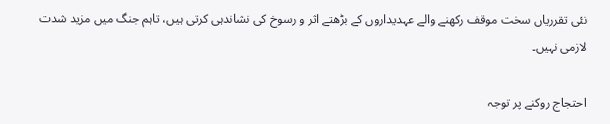نئی تقرریاں سخت موقف رکھنے والے عہدیداروں کے بڑھتے اثر و رسوخ کی نشاندہی کرتی ہیں، تاہم جنگ میں مزید شدت لازمی نہیں۔

احتجاج روکنے پر توجہ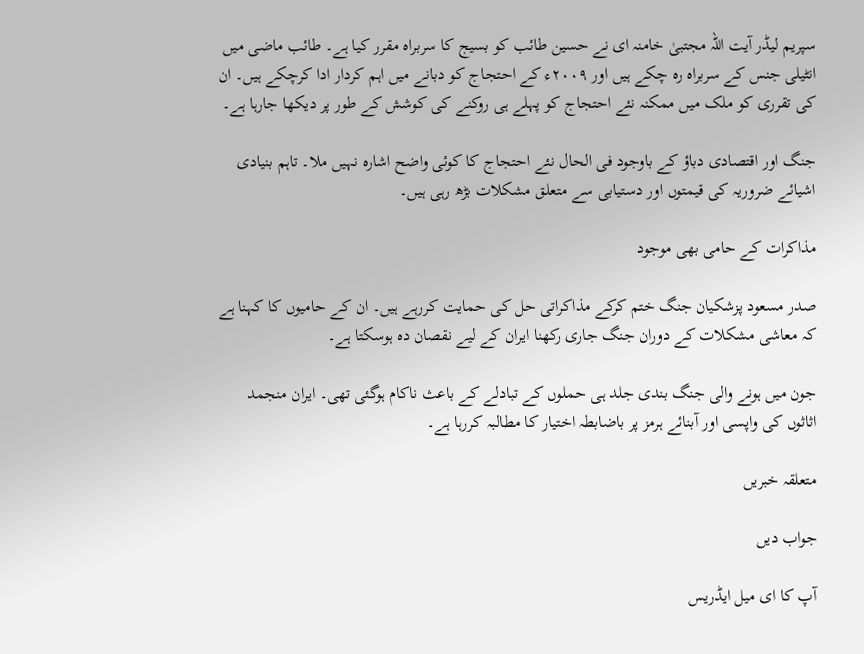سپریم لیڈر آیت اللہ مجتبیٰ خامنہ ای نے حسین طائب کو بسیج کا سربراہ مقرر کیا ہے۔ طائب ماضی میں انٹیلی جنس کے سربراہ رہ چکے ہیں اور ۲۰۰۹ء کے احتجاج کو دبانے میں اہم کردار ادا کرچکے ہیں۔ ان کی تقرری کو ملک میں ممکنہ نئے احتجاج کو پہلے ہی روکنے کی کوشش کے طور پر دیکھا جارہا ہے۔

جنگ اور اقتصادی دباؤ کے باوجود فی الحال نئے احتجاج کا کوئی واضح اشارہ نہیں ملا۔ تاہم بنیادی اشیائے ضروریہ کی قیمتوں اور دستیابی سے متعلق مشکلات بڑھ رہی ہیں۔

مذاکرات کے حامی بھی موجود

صدر مسعود پزشکیان جنگ ختم کرکے مذاکراتی حل کی حمایت کررہے ہیں۔ ان کے حامیوں کا کہنا ہے کہ معاشی مشکلات کے دوران جنگ جاری رکھنا ایران کے لیے نقصان دہ ہوسکتا ہے۔

جون میں ہونے والی جنگ بندی جلد ہی حملوں کے تبادلے کے باعث ناکام ہوگئی تھی۔ ایران منجمد اثاثوں کی واپسی اور آبنائے ہرمز پر باضابطہ اختیار کا مطالبہ کررہا ہے۔

متعلقہ خبریں

جواب دیں

آپ کا ای میل ایڈریس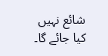شائع نہیں کیا جائے گا۔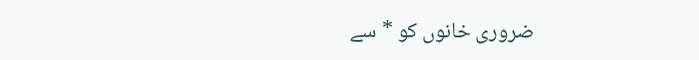ضروری خانوں کو * سے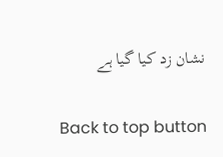نشان زد کیا گیا ہے

Back to top button